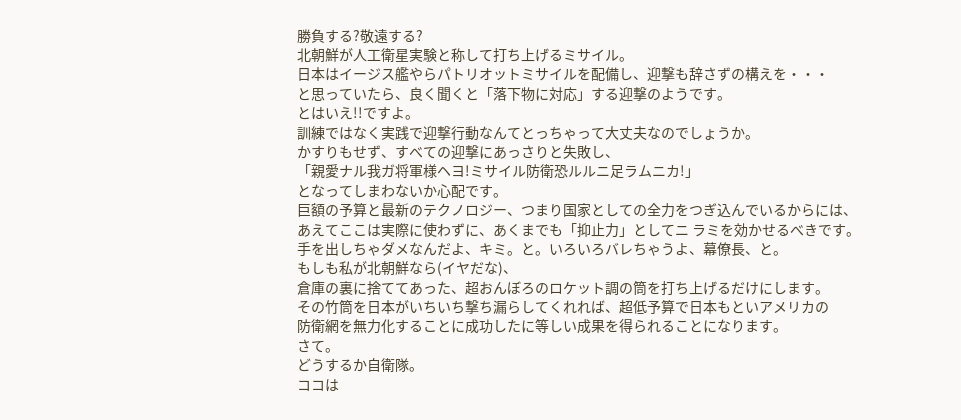勝負する?敬遠する?
北朝鮮が人工衛星実験と称して打ち上げるミサイル。
日本はイージス艦やらパトリオットミサイルを配備し、迎撃も辞さずの構えを・・・
と思っていたら、良く聞くと「落下物に対応」する迎撃のようです。
とはいえ!!ですよ。
訓練ではなく実践で迎撃行動なんてとっちゃって大丈夫なのでしょうか。
かすりもせず、すべての迎撃にあっさりと失敗し、
「親愛ナル我ガ将軍様ヘヨ!ミサイル防衛恐ルルニ足ラムニカ!」
となってしまわないか心配です。
巨額の予算と最新のテクノロジー、つまり国家としての全力をつぎ込んでいるからには、
あえてここは実際に使わずに、あくまでも「抑止力」としてニ ラミを効かせるべきです。
手を出しちゃダメなんだよ、キミ。と。いろいろバレちゃうよ、幕僚長、と。
もしも私が北朝鮮なら(イヤだな)、
倉庫の裏に捨ててあった、超おんぼろのロケット調の筒を打ち上げるだけにします。
その竹筒を日本がいちいち撃ち漏らしてくれれば、超低予算で日本もといアメリカの
防衛網を無力化することに成功したに等しい成果を得られることになります。
さて。
どうするか自衛隊。
ココは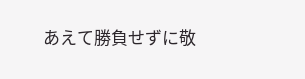あえて勝負せずに敬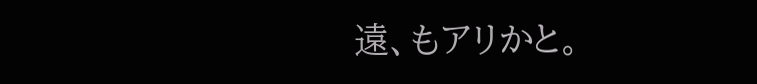遠、もアリかと。